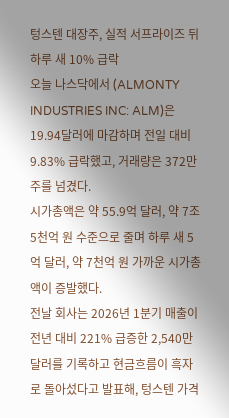텅스텐 대장주, 실적 서프라이즈 뒤 하루 새 10% 급락
오늘 나스닥에서 (ALMONTY INDUSTRIES INC: ALM)은 19.94달러에 마감하며 전일 대비 9.83% 급락했고, 거래량은 372만 주를 넘겼다.
시가총액은 약 55.9억 달러, 약 7조5천억 원 수준으로 줄며 하루 새 5억 달러, 약 7천억 원 가까운 시가총액이 증발했다.
전날 회사는 2026년 1분기 매출이 전년 대비 221% 급증한 2,540만 달러를 기록하고 현금흐름이 흑자로 돌아섰다고 발표해, 텅스텐 가격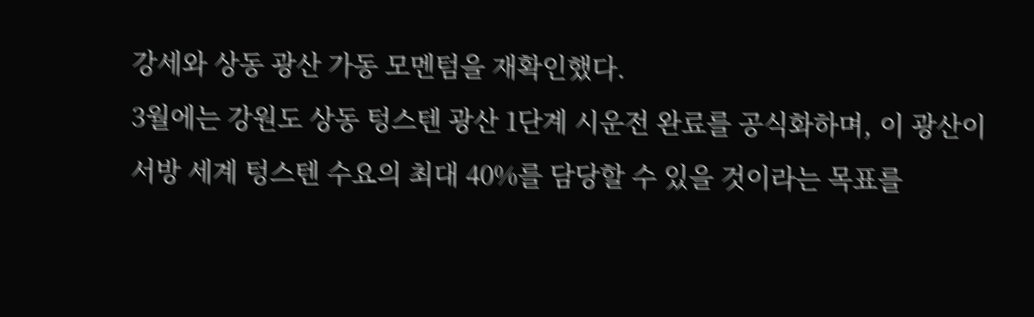강세와 상동 광산 가동 모멘텀을 재확인했다.
3월에는 강원도 상동 텅스텐 광산 1단계 시운전 완료를 공식화하며, 이 광산이 서방 세계 텅스텐 수요의 최대 40%를 담당할 수 있을 것이라는 목표를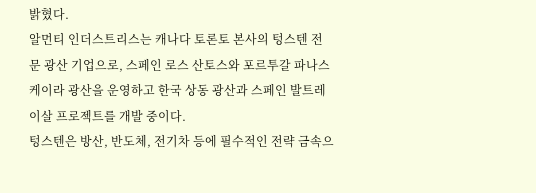밝혔다.
알먼티 인더스트리스는 캐나다 토론토 본사의 텅스텐 전문 광산 기업으로, 스페인 로스 산토스와 포르투갈 파나스케이라 광산을 운영하고 한국 상동 광산과 스페인 발트레이살 프로젝트를 개발 중이다.
텅스텐은 방산, 반도체, 전기차 등에 필수적인 전략 금속으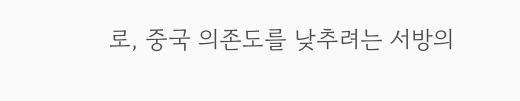로, 중국 의존도를 낮추려는 서방의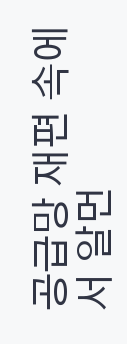공급망 재편 속에서 알먼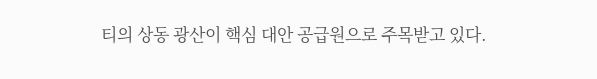티의 상동 광산이 핵심 대안 공급원으로 주목받고 있다.